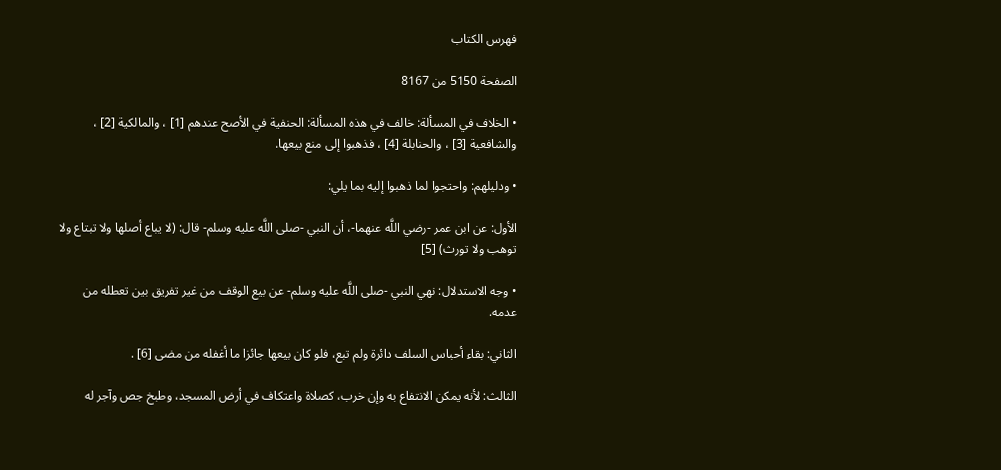فهرس الكتاب

الصفحة 5150 من 8167

• الخلاف في المسألة: خالف في هذه المسألة: الحنفية في الأصح عندهم [1] ، والمالكية [2] ، والشافعية [3] ، والحنابلة [4] ، فذهبوا إلى منع بيعها.

• ودليلهم: واحتجوا لما ذهبوا إليه بما يلي:

الأول: عن ابن عمر -رضي اللَّه عنهما-، أن النبي -صلى اللَّه عليه وسلم- قال: (لا يباع أصلها ولا تبتاع ولا توهب ولا تورث) [5]

• وجه الاستدلال: نهي النبي -صلى اللَّه عليه وسلم- عن بيع الوقف من غير تفريق بين تعطله من عدمه.

الثاني: بقاء أحباس السلف دائرة ولم تبع، فلو كان بيعها جائزا ما أغفله من مضى [6] .

الثالث: لأنه يمكن الانتفاع به وإن خرب، كصلاة واعتكاف في أرض المسجد، وطبخ جص وآجر له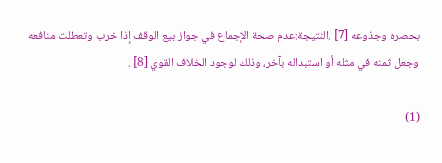بحصره وجذوعه [7] .النتيجة:عدم صحة الإجماع في جواز بيع الوقف إذا خرب وتعطلت منافعه وجعل ثمنه في مثله أو استبداله بآخر، وذلك لوجود الخلاف القوي [8] .

(1)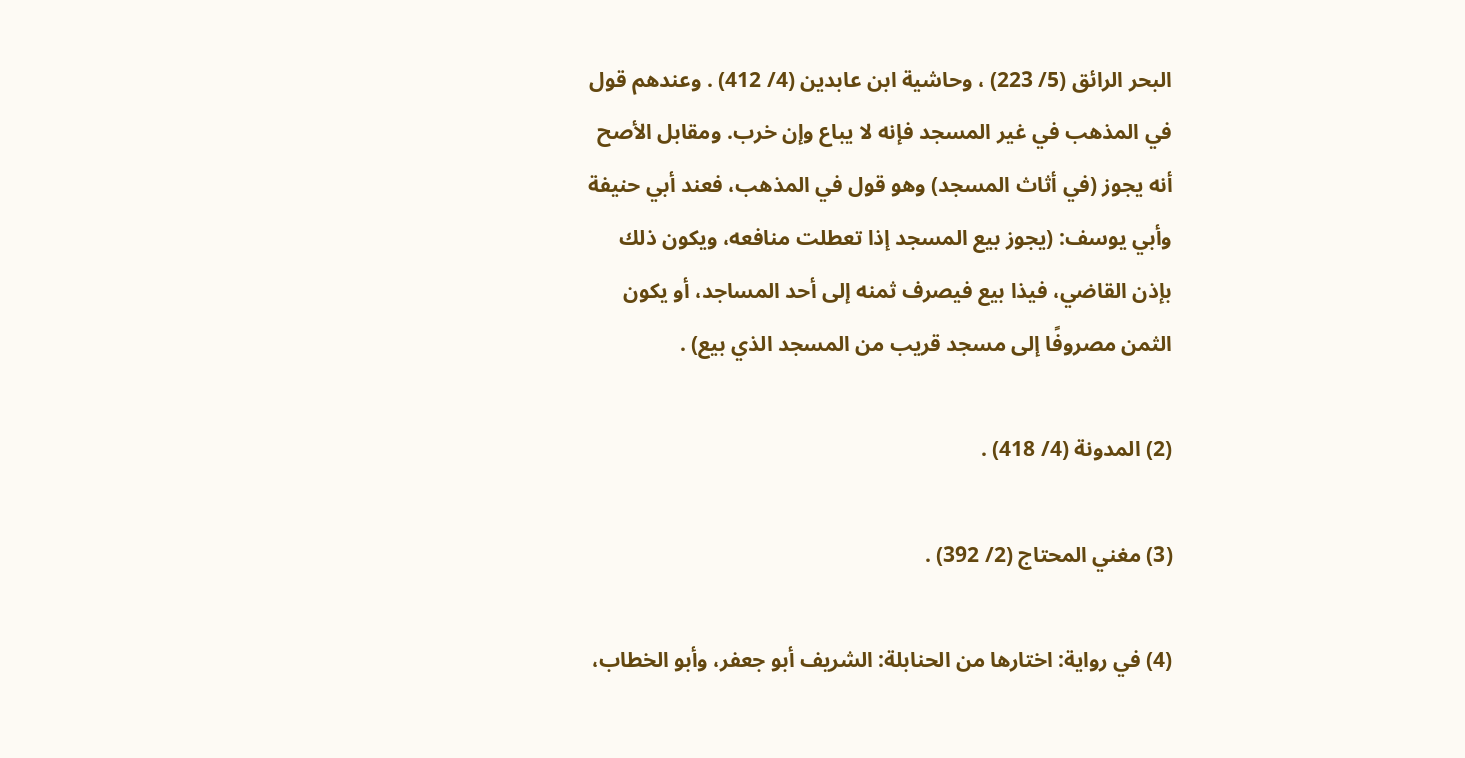البحر الرائق (5/ 223) ، وحاشية ابن عابدين (4/ 412) . وعندهم قول في المذهب في غير المسجد فإنه لا يباع وإن خرب. ومقابل الأصح أنه يجوز (في أثاث المسجد) وهو قول في المذهب، فعند أبي حنيفة وأبي يوسف: (يجوز بيع المسجد إذا تعطلت منافعه، ويكون ذلك بإذن القاضي، فيذا بيع فيصرف ثمنه إلى أحد المساجد، أو يكون الثمن مصروفًا إلى مسجد قريب من المسجد الذي بيع) .

(2) المدونة (4/ 418) .

(3) مغني المحتاج (2/ 392) .

(4) في رواية: اختارها من الحنابلة: الشريف أبو جعفر، وأبو الخطاب،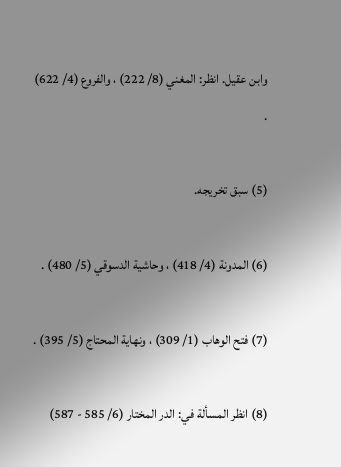وابن عقيل. انظر: المغني (8/ 222) ، والفروع (4/ 622) .

(5) سبق تخريجه.

(6) المدونة (4/ 418) ، وحاشية الدسوقي (5/ 480) .

(7) فتح الوهاب (1/ 309) ، ونهاية المحتاج (5/ 395) .

(8) انظر المسألة في: الدر المختار (6/ 585 - 587)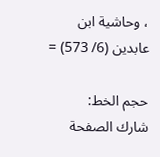، وحاشية ابن عابدين (6/ 573) =

حجم الخط:
شارك الصفحة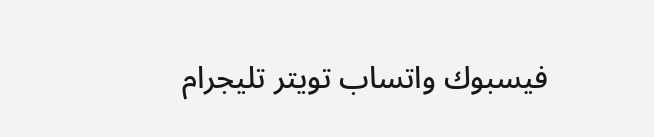فيسبوك واتساب تويتر تليجرام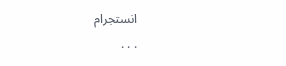انستجرام
. . .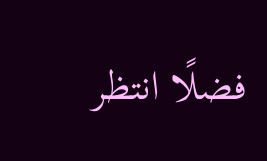فضلًا انتظر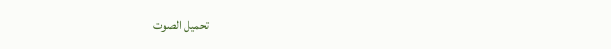تحميل الصوت